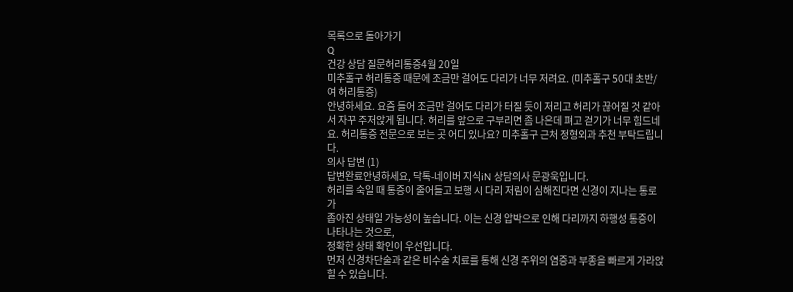목록으로 돌아가기
Q
건강 상담 질문허리통증4월 20일
미추홀구 허리통증 때문에 조금만 걸어도 다리가 너무 저려요. (미추홀구 50대 초반/여 허리통증)
안녕하세요. 요즘 들어 조금만 걸어도 다리가 터질 듯이 저리고 허리가 끊어질 것 같아서 자꾸 주저앉게 됩니다. 허리를 앞으로 구부리면 좀 나은데 펴고 걷기가 너무 힘드네요. 허리통증 전문으로 보는 곳 어디 있나요? 미추홀구 근처 정형외과 추천 부탁드립니다.
의사 답변 (1)
답변완료안녕하세요, 닥톡-네이버 지식iN 상담의사 문광욱입니다.
허리를 숙일 때 통증이 줄어들고 보행 시 다리 저림이 심해진다면 신경이 지나는 통로가
좁아진 상태일 가능성이 높습니다. 이는 신경 압박으로 인해 다리까지 하행성 통증이 나타나는 것으로,
정확한 상태 확인이 우선입니다.
먼저 신경차단술과 같은 비수술 치료를 통해 신경 주위의 염증과 부종을 빠르게 가라앉힐 수 있습니다.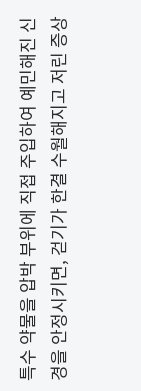특수 약물을 압박 부위에 직접 주입하여 예민해진 신경을 안정시키면, 걷기가 한결 수월해지고 저린 증상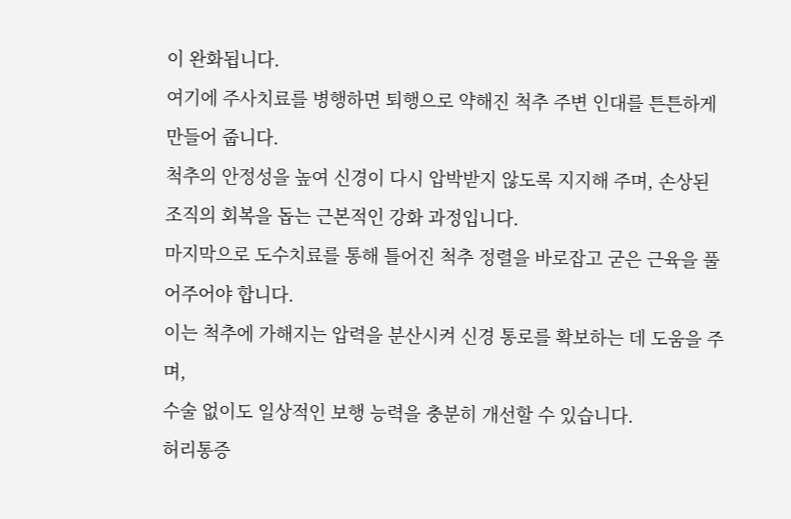이 완화됩니다.
여기에 주사치료를 병행하면 퇴행으로 약해진 척추 주변 인대를 튼튼하게 만들어 줍니다.
척추의 안정성을 높여 신경이 다시 압박받지 않도록 지지해 주며, 손상된 조직의 회복을 돕는 근본적인 강화 과정입니다.
마지막으로 도수치료를 통해 틀어진 척추 정렬을 바로잡고 굳은 근육을 풀어주어야 합니다.
이는 척추에 가해지는 압력을 분산시켜 신경 통로를 확보하는 데 도움을 주며,
수술 없이도 일상적인 보행 능력을 충분히 개선할 수 있습니다.
허리통증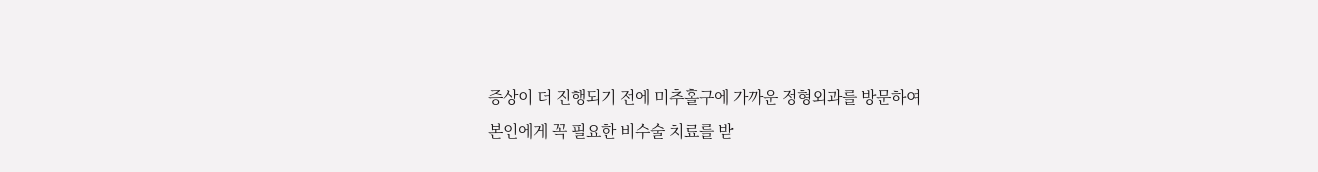증상이 더 진행되기 전에 미추홀구에 가까운 정형외과를 방문하여
본인에게 꼭 필요한 비수술 치료를 받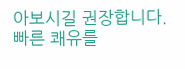아보시길 권장합니다.
빠른 쾌유를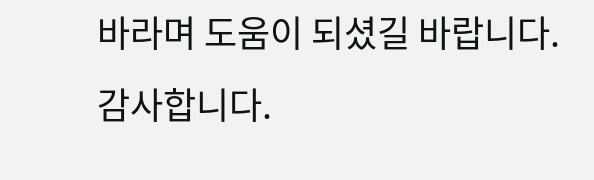바라며 도움이 되셨길 바랍니다.
감사합니다.